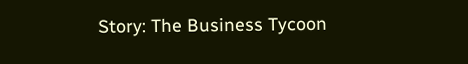Story: The Business Tycoon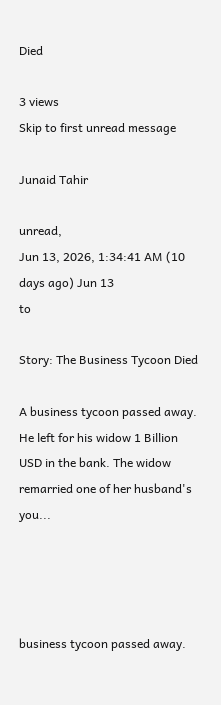Died

3 views
Skip to first unread message

Junaid Tahir

unread,
Jun 13, 2026, 1:34:41 AM (10 days ago) Jun 13
to

Story: The Business Tycoon Died

A business tycoon passed away. He left for his widow 1 Billion  USD in the bank. The widow remarried one of her husband's you...




business tycoon passed away.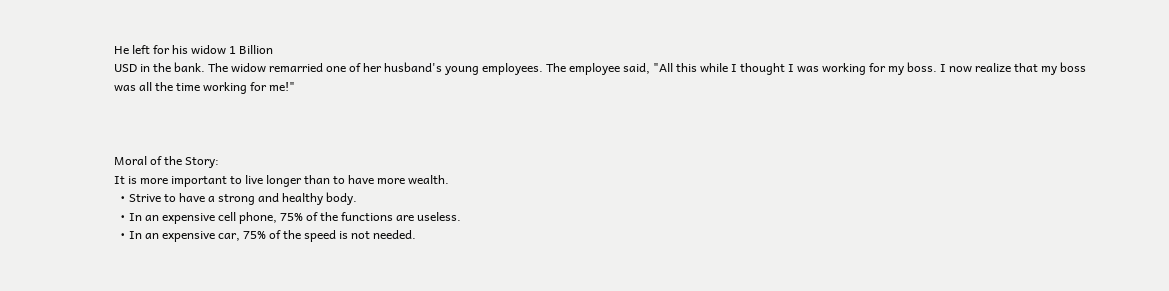He left for his widow 1 Billion
USD in the bank. The widow remarried one of her husband's young employees. The employee said, "All this while I thought I was working for my boss. I now realize that my boss was all the time working for me!"



Moral of the Story:
It is more important to live longer than to have more wealth.
  • Strive to have a strong and healthy body.
  • In an expensive cell phone, 75% of the functions are useless.
  • In an expensive car, 75% of the speed is not needed.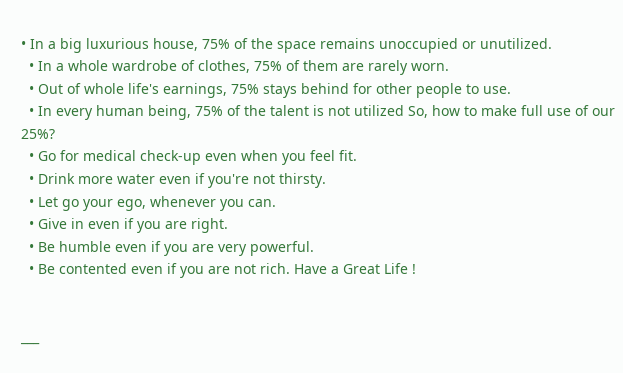• In a big luxurious house, 75% of the space remains unoccupied or unutilized.
  • In a whole wardrobe of clothes, 75% of them are rarely worn.
  • Out of whole life's earnings, 75% stays behind for other people to use.
  • In every human being, 75% of the talent is not utilized So, how to make full use of our 25%?
  • Go for medical check-up even when you feel fit.
  • Drink more water even if you're not thirsty.
  • Let go your ego, whenever you can.
  • Give in even if you are right.
  • Be humble even if you are very powerful.
  • Be contented even if you are not rich. Have a Great Life !


___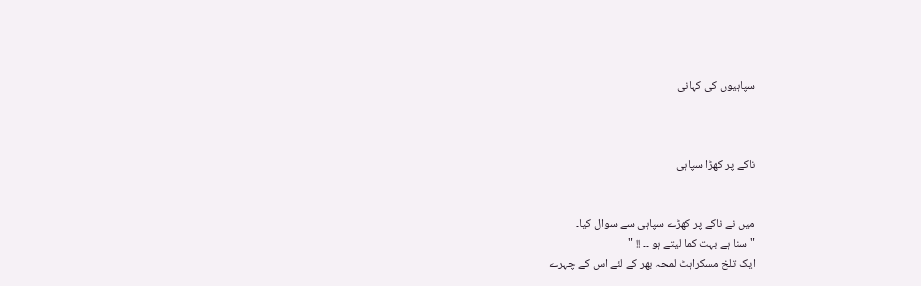سپاہیوں کی کہانی



ناکے پر کھڑا سپاہی


میں نے ناکے پر کھڑے سپاہی سے سوال کیا۔
" سنا ہے بہت کما لیتے ہو ۔۔ !! "
ایک تلخ مسکراہٹ لمحہ بھر کے لئے اس کے چہرے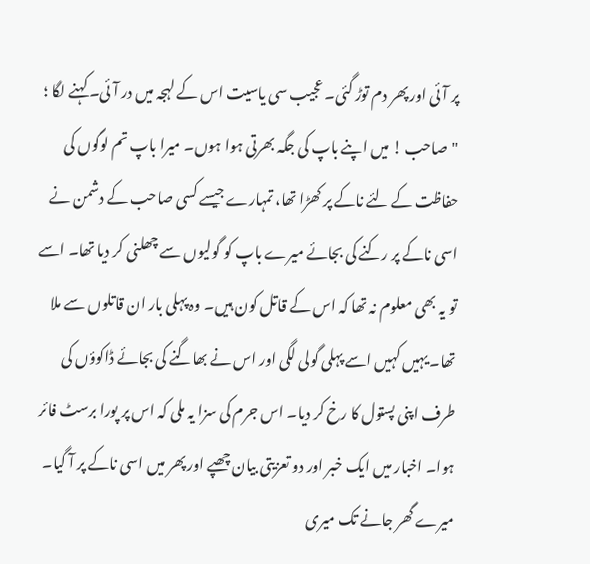پر آئی اور پھر دم توڑ گئی۔ عجیب سی یاسیت اس کے لہجہ میں در آئی۔ کہنے لگا ؛
"صاحب ! میں اپنے باپ کی جگہ بھرتی ہوا ہوں۔ میرا باپ تم لوگوں کی حفاظت کے لئے ناکے پر کھڑا تھا، تمہارے جیسے کسی صاحب کے دشمن نے اسی ناکے پر رکنے کی بجائے میرے باپ کو گولیوں سے چھلنی کر دیا تھا۔ اسے تو یہ بھی معلوم نہ تھا کہ اس کے قاتل کون ہیں۔ وہ پہلی بار ان قاتلوں سے ملا تھا۔ یہیں کہیں اسے پہلی گولی لگی اور اس نے بھاگنے کی بجائے ڈاکوؤں کی طرف اپنی پستول کا رخ کر دیا۔ اس جرم کی سزا یہ ملی کہ اس پر پورا برسٹ فائر ہوا۔ اخبار میں ایک خبر اور دو تعزیتی بیان چھپے اور پھر میں اسی ناکے پر آ گیا۔ میرے گھر جانے تک میری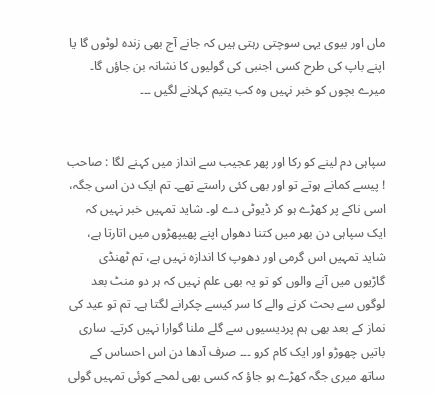ماں اور بیوی یہی سوچتی رہتی ہیں کہ جانے آج بھی زندہ لوٹوں گا یا اپنے باپ کی طرح کسی اجنبی کی گولیوں کا نشانہ بن جاؤں گا۔ میرے بچوں کو خبر نہیں وہ کب یتیم کہلانے لگیں ۔۔۔


سپاہی دم لینے کو رکا اور پھر عجیب سے انداز میں کہنے لگا : صاحب ! پیسے کمانے ہوتے تو اور بھی کئی راستے تھے۔ تم ایک دن اسی جگہ، اسی ناکے پر کھڑے ہو کر ڈیوٹی دے لو۔ شاید تمہیں خبر نہیں کہ ایک سپاہی دن بھر میں کتنا دھواں اپنے پھیپھڑوں میں اتارتا ہے، شاید تمہیں اس گرمی اور دھوپ کا اندازہ نہیں ہے، تم ٹھنڈی گاڑیوں میں آنے والوں کو تو یہ بھی علم نہیں کہ ہر دو منٹ بعد لوگوں سے بحث کرنے والے کا سر کیسے چکرانے لگتا ہے۔ تم تو عید کی نماز کے بعد بھی ہم پردیسیوں سے گلے ملنا گوارا نہیں کرتے۔ ساری باتیں چھوڑو اور ایک کام کرو ۔۔۔ صرف آدھا دن اس احساس کے ساتھ میری جگہ کھڑے ہو جاؤ کہ کسی بھی لمحے کوئی تمہیں گولی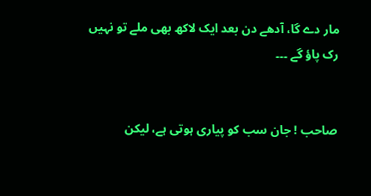مار دے گا، آدھے دن بعد ایک لاکھ بھی ملے تو نہیں رک پاؤ گے ۔۔۔


صاحب ! جان سب کو پیاری ہوتی ہے، لیکن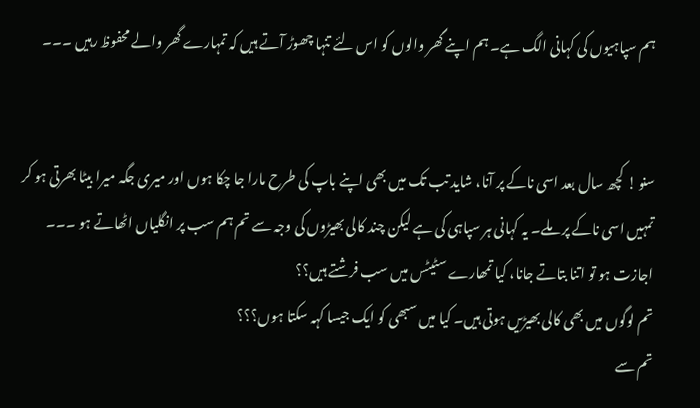ہم سپاہیوں کی کہانی الگ ہے۔ ہم اپنے گھر والوں کو اس لئے تنہا چھوڑ آتے ہیں کہ تمہارے گھر والے محفوظ رہیں ۔۔۔


سنو ! کچھ سال بعد اسی ناکے پر آنا، شاید تب تک میں بھی اپنے باپ کی طرح مارا جا چکا ہوں اور میری جگہ میرا بیٹا بھرتی ہو کر تمہیں اسی ناکے پر ملے۔ یہ کہانی ہر سپاہی کی ہے لیکن چند کالی بھیڑوں کی وجہ سے تم ہم سب پر انگلیاں اٹھاتے ہو ۔۔۔
اجازت ہو تو اتنا بتاتے جانا، کیا تمھارے سٹیٹس میں سب فرشتے ہیں؟؟
تم لوگوں میں بھی کالی بھیڑیں ہوتی ہیں۔ کیا میں سبھی کو ایک جیسا کہہ سکتا ہوں؟؟؟
تم سے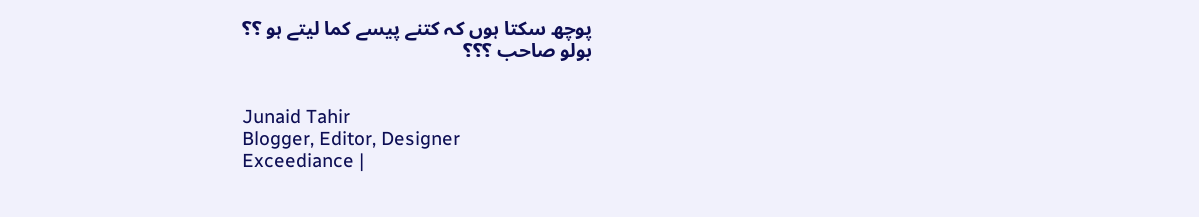پوچھ سکتا ہوں کہ کتنے پیسے کما لیتے ہو ؟؟
بولو صاحب ؟؟؟


Junaid Tahir
Blogger, Editor, Designer
Exceediance |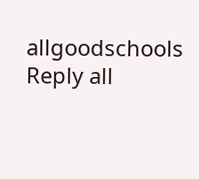allgoodschools
Reply all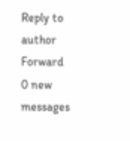Reply to author
Forward
0 new messages